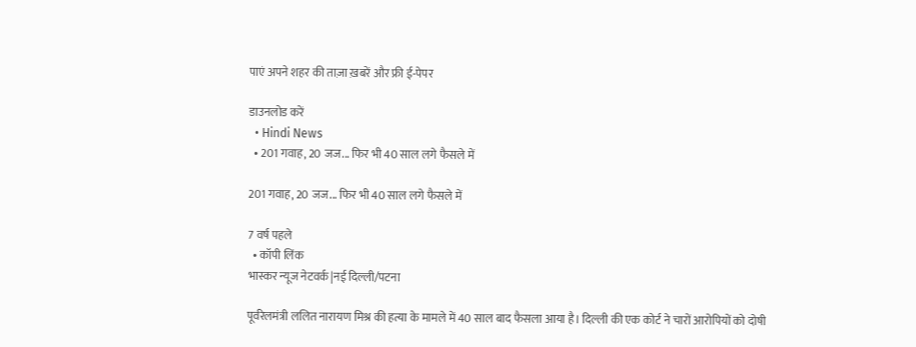पाएं अपने शहर की ताज़ा ख़बरें और फ्री ई-पेपर

डाउनलोड करें
  • Hindi News
  • 201 गवाह, 20 जज... फिर भी 40 साल लगे फैसले में

201 गवाह, 20 जज... फिर भी 40 साल लगे फैसले में

7 वर्ष पहले
  • कॉपी लिंक
भास्कर न्यूज नेटवर्क|नई दिल्ली/पटना

पूर्वरेलमंत्री ललित नारायण मिश्र की हत्या के मामले में 40 साल बाद फैसला आया है। दिल्ली की एक कोर्ट ने चारों आरोपियों को दोषी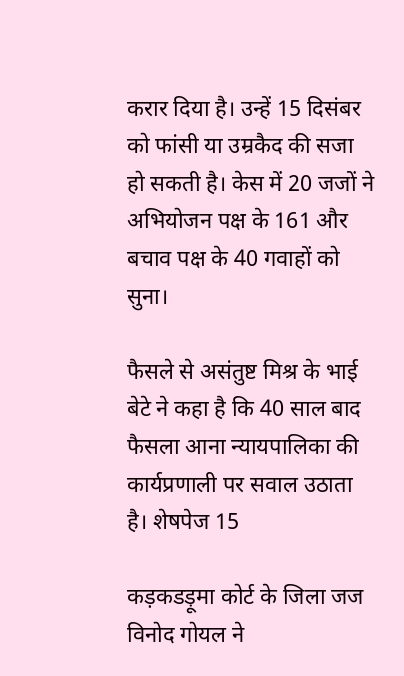करार दिया है। उन्हें 15 दिसंबर को फांसी या उम्रकैद की सजा हो सकती है। केस में 20 जजों ने अभियोजन पक्ष के 161 और बचाव पक्ष के 40 गवाहों को सुना।

फैसले से असंतुष्ट मिश्र के भाई बेटे ने कहा है कि 40 साल बाद फैसला आना न्यायपालिका की कार्यप्रणाली पर सवाल उठाता है। शेषपेज 15

कड़कडड़ूमा कोर्ट के जिला जज विनोद गोयल ने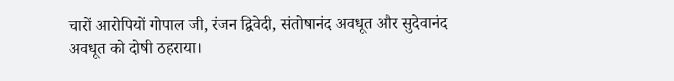चारों आरोपियों गोपाल जी, रंजन द्विवेदी, संतोषानंद अवधूत और सुदेवानंद अवधूत को दोषी ठहराया।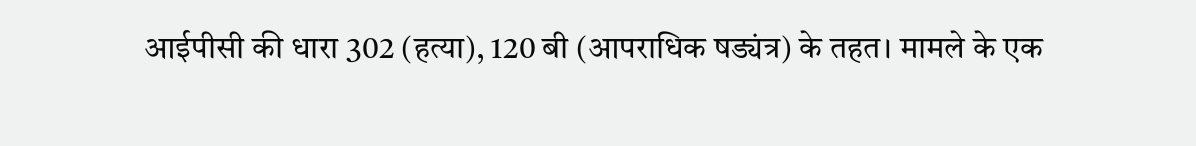आईपीसी की धारा 302 (हत्या), 120 बी (आपराधिक षड्यंत्र) के तहत। मामले के एक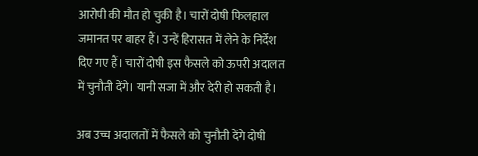आरोपी की मौत हो चुकी है। चारों दोषी फिलहाल जमानत पर बाहर हैं। उन्हें हिरासत में लेने के निर्देश दिए गए हैं। चारों दोषी इस फैसले को ऊपरी अदालत में चुनौती देंगे। यानी सजा में और देरी हो सकती है।

अब उच्च अदालतों में फैसले को चुनौती देंगे दोषी